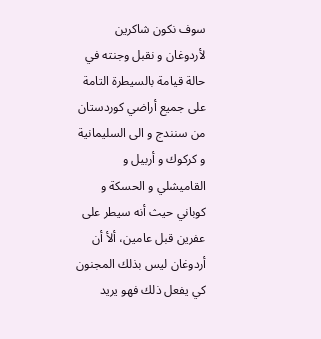سوف نكون شاكرين لأردوغان و نقبل وجنته في حالة قيامة بالسيطرة التامة على جميع أراضي كوردستان من سنندج و الى السليمانية و كركوك و أربيل و القاميشلي و الحسكة و كوباني حيث أنه سيطر على عفرين قبل عامين، ألأ أن أردوغان ليس بذلك المجنون كي يفعل ذلك فهو يريد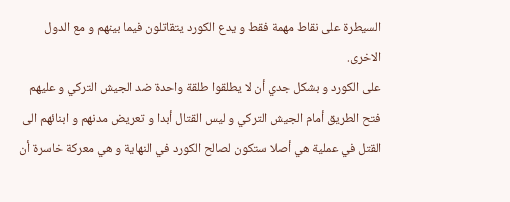السيطرة على نقاط مهمة فقط و يدع الكورد يتقاتلون فيما بينهم و مع الدول الاخرى.
على الكورد و بشكل جدي أن لا يطلقوا طلقة واحدة ضد الجيش التركي و عليهم فتح الطريق أمام الجيش التركي و ليس القتال أبدا و تعريض مدنهم و ابنائهم الى القتل في عملية هي أصلا ستكون لصالح الكورد في النهاية و هي معركة خاسرة أن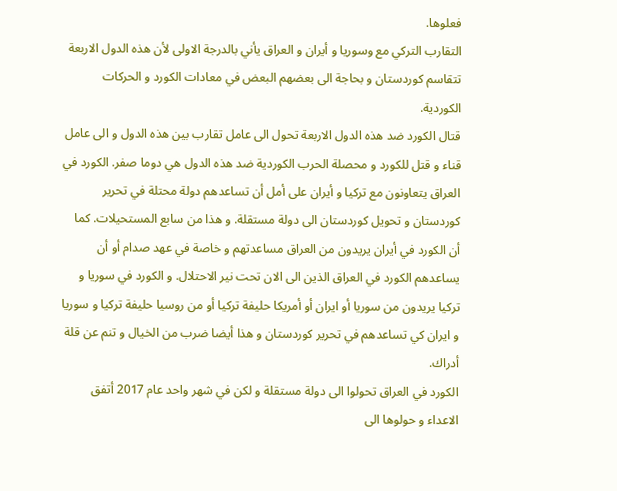فعلوها.
التقارب التركي مع وسوريا و أيران و العراق يأني بالدرجة الاولى لأن هذه الدول الاربعة تتقاسم كوردستان و بحاجة الى بعضهم البعض في معادات الكورد و الحركات الكوردية.
قتال الكورد ضد هذه الدول الاربعة تحول الى عامل تقارب بين هذه الدول و الى عامل قناء و قتل للكورد و محصلة الحرب الكوردية ضد هذه الدول هي دوما صفر. الكورد في العراق يتعاونون مع تركيا و أيران على أمل أن تساعدهم دولة محتلة في تحرير كوردستان و تحويل كوردستان الى دولة مستقلة. و هذا من سابع المستحيلات. كما أن الكورد في أيران يريدون من العراق مساعدتهم و خاصة في عهد صدام أو أن يساعدهم الكورد في العراق الذين الى الان تحت نير الاحتلال. و الكورد في سوريا و تركيا يريدون من سوريا أو ايران أو أمريكا حليفة تركيا أو من روسيا حليفة تركيا و سوريا و ايران كي تساعدهم في تحرير كوردستان و هذا أيضا ضرب من الخيال و تنم عن قلة أدراك.
الكورد في العراق تحولوا الى دولة مستقلة و لكن في شهر واحد عام 2017 أتفق الاعداء و حولوها الى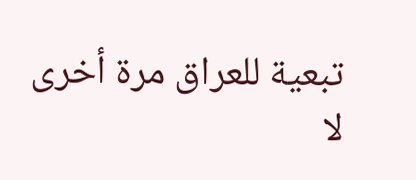تبعية للعراق مرة أخرى لا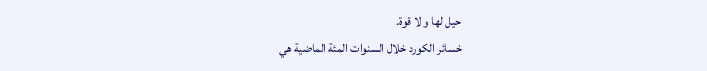حيل لها و لا قوة.
خسائر الكورد خلال السنوات المئة الماضية هي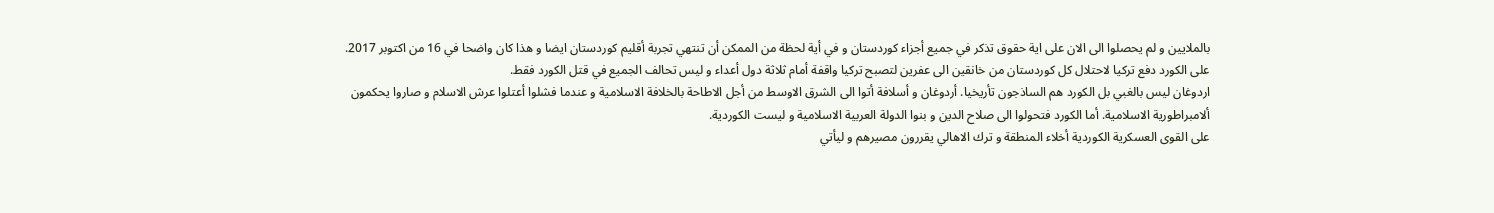بالملايين و لم يحصلوا الى الان على اية حقوق تذكر في جميع أجزاء كوردستان و في أية لحظة من الممكن أن تنتهي تجربة أقليم كوردستان ايضا و هذا كان واضحا في 16 من اكتوبر 2017.
على الكورد دفع تركيا لاحتلال كل كوردستان من خانقين الى عفرين لتصبح تركيا واقفة أمام ثلاثة دول أعداء و ليس تحالف الجميع في قتل الكورد فقط.
اردوغان ليس بالغبي بل الكورد هم الساذجون تأريخيا. أردوغان و أسلافة أتوا الى الشرق الاوسط من أجل الاطاحة بالخلافة الاسلامية و عندما فشلوا أعتلوا عرش الاسلام و صاروا يحكمون ألامبراطورية الاسلامية. أما الكورد فتحولوا الى صلاح الدين و بنوا الدولة العربية الاسلامية و ليست الكوردية.
على القوى العسكرية الكوردية أخلاء المنطقة و ترك الاهالي يقررون مصيرهم و ليأتي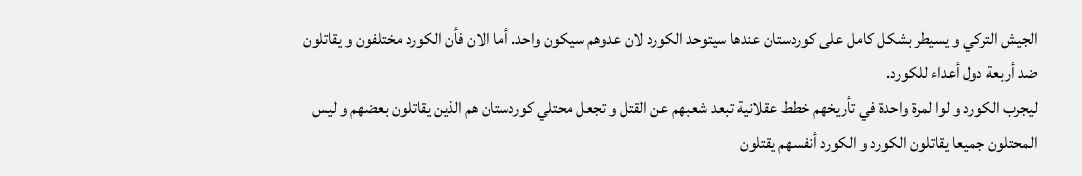الجيش التركي و يسيطر بشكل كامل على كوردستان عندها سيتوحد الكورد لان عدوهم سيكون واحد. أما الان فأن الكورد مختلفون و يقاتلون ضد أربعة دول أعداء للكورد.
ليجرب الكورد و لوا لمرة واحدة في تأريخهم خطط عقلانية تبعد شعبهم عن القتل و تجعل محتلي كوردستان هم الذين يقاتلون بعضهم و ليس المحتلون جميعا يقاتلون الكورد و الكورد أنفسهم يقتلون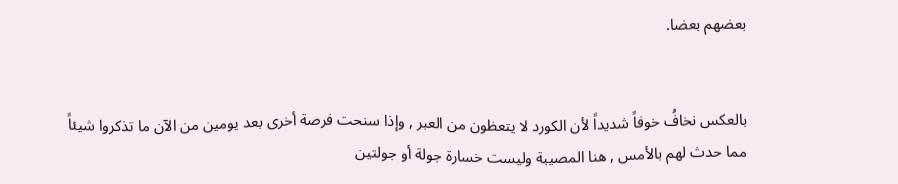بعضهم بعضا.


بالعكس نخافُ خوفاً شديداً لأن الكورد لا يتعظون من العبر , وإذا سنحت فرصة أخرى بعد يومين من الآن ما تذكروا شيئاً مما حدث لهم بالأمس , هنا المصيبة وليست خسارة جولة أو جولتين